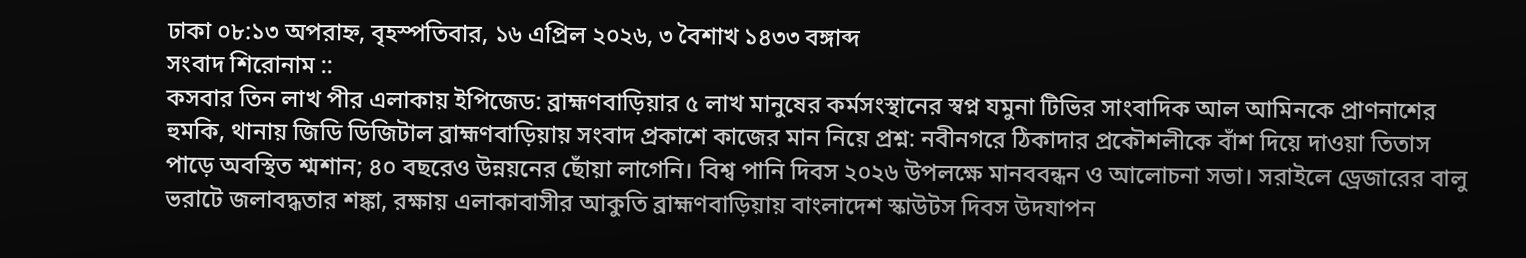ঢাকা ০৮:১৩ অপরাহ্ন, বৃহস্পতিবার, ১৬ এপ্রিল ২০২৬, ৩ বৈশাখ ১৪৩৩ বঙ্গাব্দ
সংবাদ শিরোনাম ::
কসবার তিন লাখ পীর এলাকায় ইপিজেড: ব্রাহ্মণবাড়িয়ার ৫ লাখ মানুষের কর্মসংস্থানের স্বপ্ন যমুনা টিভির সাংবাদিক আল আমিনকে প্রাণনাশের হুমকি, থানায় জিডি ডিজিটাল ব্রাহ্মণবাড়িয়ায় সংবাদ প্রকাশে কাজের মান নিয়ে প্রশ্ন: নবীনগরে ঠিকাদার প্রকৌশলীকে বাঁশ দিয়ে দাওয়া তিতাস পাড়ে অবস্থিত শ্মশান; ৪০ বছরেও উন্নয়নের ছোঁয়া লাগেনি। বিশ্ব পানি দিবস ২০২৬ উপলক্ষে মানববন্ধন ও আলোচনা সভা। সরাইলে ড্রেজারের বালু ভরাটে জলাবদ্ধতার শঙ্কা, রক্ষায় এলাকাবাসীর আকুতি ব্রাহ্মণবাড়িয়ায় বাংলাদেশ স্কাউটস দিবস উদযাপন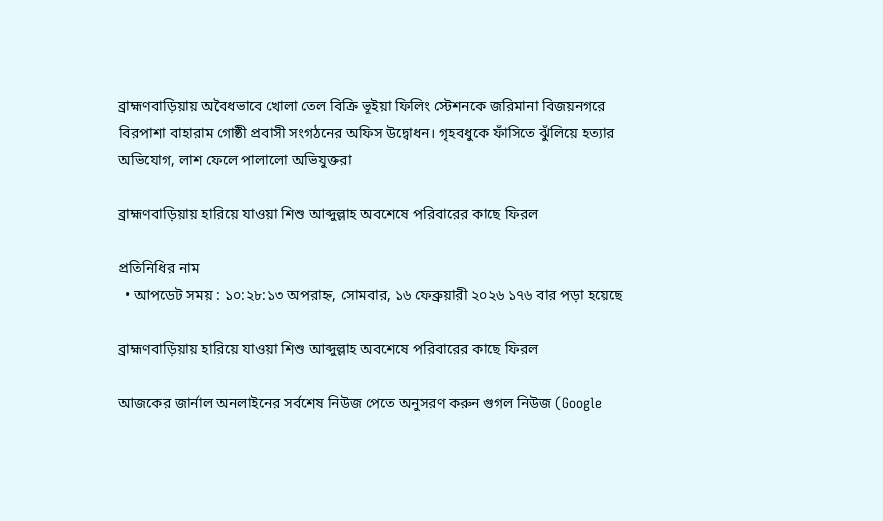ব্রাহ্মণবাড়িয়ায় অবৈধভাবে খোলা তেল বিক্রি ভূইয়া ফিলিং স্টেশনকে জরিমানা বিজয়নগরে বিরপাশা বাহারাম গোষ্ঠী প্রবাসী সংগঠনের অফিস উদ্বোধন। গৃহবধুকে ফাঁসিতে ঝুঁলিয়ে হত্যার অভিযোগ, লাশ ফেলে পালালো অভিযুক্তরা

ব্রাহ্মণবাড়িয়ায় হারিয়ে যাওয়া শিশু আব্দুল্লাহ অবশেষে পরিবারের কাছে ফিরল

প্রতিনিধির নাম
  • আপডেট সময় : ১০:২৮:১৩ অপরাহ্ন, সোমবার, ১৬ ফেব্রুয়ারী ২০২৬ ১৭৬ বার পড়া হয়েছে

ব্রাহ্মণবাড়িয়ায় হারিয়ে যাওয়া শিশু আব্দুল্লাহ অবশেষে পরিবারের কাছে ফিরল

আজকের জার্নাল অনলাইনের সর্বশেষ নিউজ পেতে অনুসরণ করুন গুগল নিউজ (Google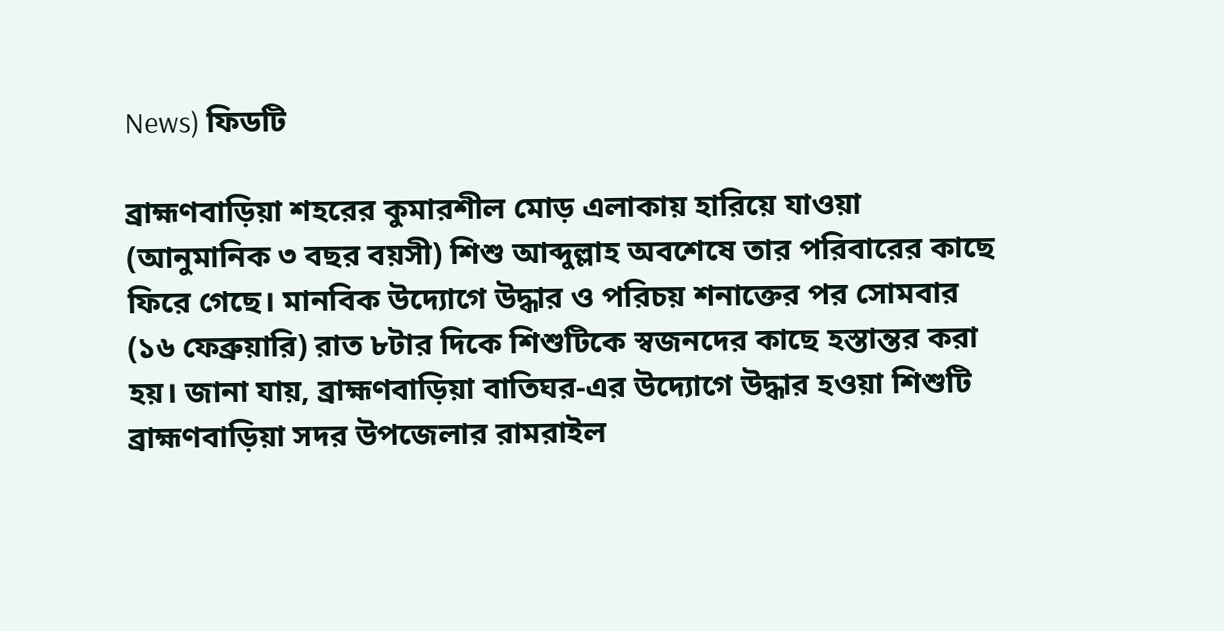News) ফিডটি

ব্রাহ্মণবাড়িয়া শহরের কুমারশীল মোড় এলাকায় হারিয়ে যাওয়া (আনুমানিক ৩ বছর বয়সী) শিশু আব্দুল্লাহ অবশেষে তার পরিবারের কাছে ফিরে গেছে। মানবিক উদ্যোগে উদ্ধার ও পরিচয় শনাক্তের পর সোমবার (১৬ ফেব্রুয়ারি) রাত ৮টার দিকে শিশুটিকে স্বজনদের কাছে হস্তান্তর করা হয়। জানা যায়, ব্রাহ্মণবাড়িয়া বাতিঘর-এর উদ্যোগে উদ্ধার হওয়া শিশুটি ব্রাহ্মণবাড়িয়া সদর উপজেলার রামরাইল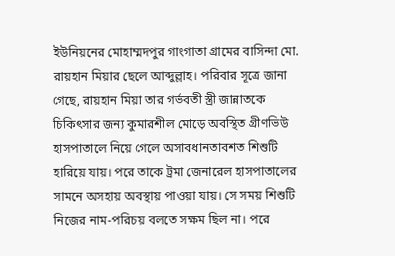ইউনিয়নের মোহাম্মদপুর গাংগাতা গ্রামের বাসিন্দা মো. রায়হান মিয়ার ছেলে আব্দুল্লাহ। পরিবার সূত্রে জানা গেছে, রায়হান মিয়া তার গর্ভবতী স্ত্রী জান্নাতকে চিকিৎসার জন্য কুমারশীল মোড়ে অবস্থিত গ্রীণভিউ হাসপাতালে নিয়ে গেলে অসাবধানতাবশত শিশুটি হারিয়ে যায়। পরে তাকে ট্রমা জেনারেল হাসপাতালের সামনে অসহায় অবস্থায় পাওয়া যায়। সে সময় শিশুটি নিজের নাম-পরিচয় বলতে সক্ষম ছিল না। পরে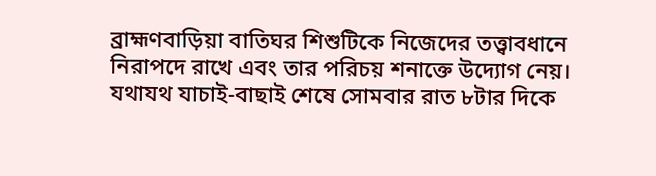ব্রাহ্মণবাড়িয়া বাতিঘর শিশুটিকে নিজেদের তত্ত্বাবধানে নিরাপদে রাখে এবং তার পরিচয় শনাক্তে উদ্যোগ নেয়। যথাযথ যাচাই-বাছাই শেষে সোমবার রাত ৮টার দিকে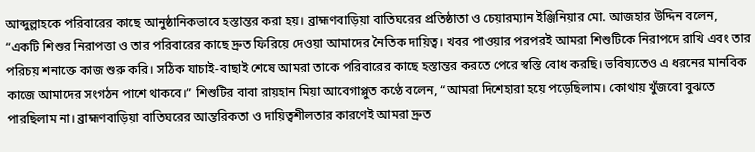আব্দুল্লাহকে পরিবারের কাছে আনুষ্ঠানিকভাবে হস্তান্তর করা হয়। ব্রাহ্মণবাড়িয়া বাতিঘরের প্রতিষ্ঠাতা ও চেয়ারম্যান ইঞ্জিনিয়ার মো. আজহার উদ্দিন বলেন, “একটি শিশুর নিরাপত্তা ও তার পরিবারের কাছে দ্রুত ফিরিয়ে দেওয়া আমাদের নৈতিক দায়িত্ব। খবর পাওয়ার পরপরই আমরা শিশুটিকে নিরাপদে রাখি এবং তার পরিচয় শনাক্তে কাজ শুরু করি। সঠিক যাচাই-বাছাই শেষে আমরা তাকে পরিবারের কাছে হস্তান্তর করতে পেরে স্বস্তি বোধ করছি। ভবিষ্যতেও এ ধরনের মানবিক কাজে আমাদের সংগঠন পাশে থাকবে।” শিশুটির বাবা রায়হান মিয়া আবেগাপ্লুত কণ্ঠে বলেন, “আমরা দিশেহারা হয়ে পড়েছিলাম। কোথায় খুঁজবো বুঝতে পারছিলাম না। ব্রাহ্মণবাড়িয়া বাতিঘরের আন্তরিকতা ও দায়িত্বশীলতার কারণেই আমরা দ্রুত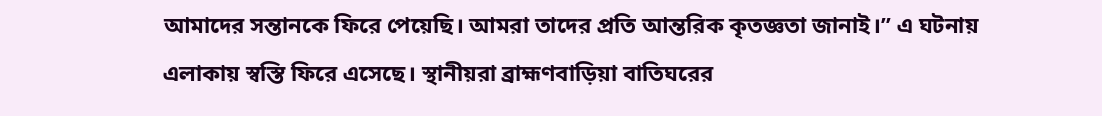আমাদের সন্তানকে ফিরে পেয়েছি। আমরা তাদের প্রতি আন্তরিক কৃতজ্ঞতা জানাই।” এ ঘটনায় এলাকায় স্বস্তি ফিরে এসেছে। স্থানীয়রা ব্রাহ্মণবাড়িয়া বাতিঘরের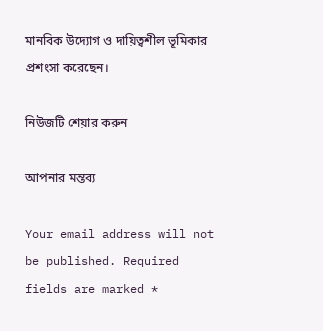মানবিক উদ্যোগ ও দায়িত্বশীল ভূমিকার প্রশংসা করেছেন।

নিউজটি শেয়ার করুন

আপনার মন্তব্য

Your email address will not be published. Required fields are marked *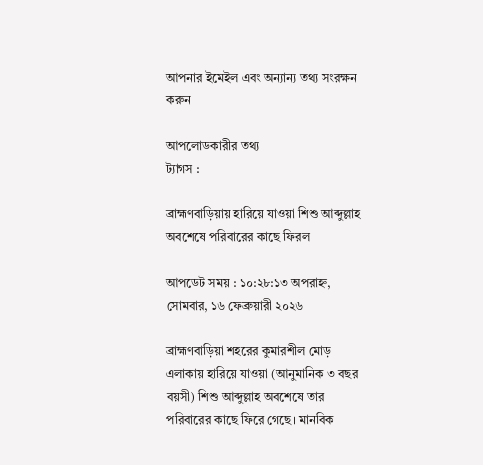আপনার ইমেইল এবং অন্যান্য তথ্য সংরক্ষন করুন

আপলোডকারীর তথ্য
ট্যাগস :

ব্রাহ্মণবাড়িয়ায় হারিয়ে যাওয়া শিশু আব্দুল্লাহ অবশেষে পরিবারের কাছে ফিরল

আপডেট সময় : ১০:২৮:১৩ অপরাহ্ন, সোমবার, ১৬ ফেব্রুয়ারী ২০২৬

ব্রাহ্মণবাড়িয়া শহরের কুমারশীল মোড় এলাকায় হারিয়ে যাওয়া (আনুমানিক ৩ বছর বয়সী) শিশু আব্দুল্লাহ অবশেষে তার পরিবারের কাছে ফিরে গেছে। মানবিক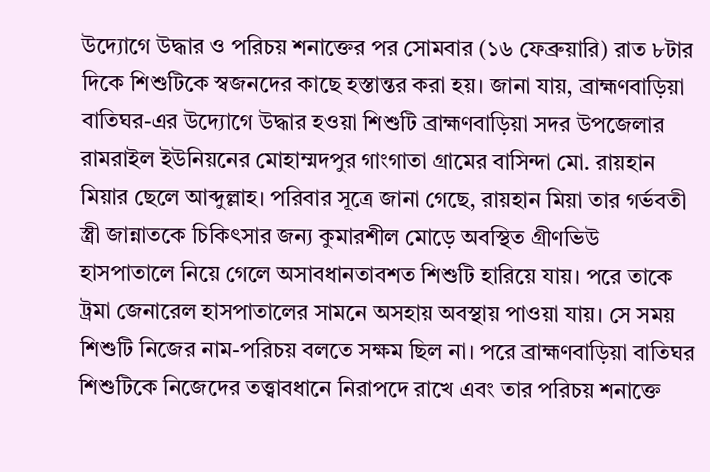উদ্যোগে উদ্ধার ও পরিচয় শনাক্তের পর সোমবার (১৬ ফেব্রুয়ারি) রাত ৮টার দিকে শিশুটিকে স্বজনদের কাছে হস্তান্তর করা হয়। জানা যায়, ব্রাহ্মণবাড়িয়া বাতিঘর-এর উদ্যোগে উদ্ধার হওয়া শিশুটি ব্রাহ্মণবাড়িয়া সদর উপজেলার রামরাইল ইউনিয়নের মোহাম্মদপুর গাংগাতা গ্রামের বাসিন্দা মো. রায়হান মিয়ার ছেলে আব্দুল্লাহ। পরিবার সূত্রে জানা গেছে, রায়হান মিয়া তার গর্ভবতী স্ত্রী জান্নাতকে চিকিৎসার জন্য কুমারশীল মোড়ে অবস্থিত গ্রীণভিউ হাসপাতালে নিয়ে গেলে অসাবধানতাবশত শিশুটি হারিয়ে যায়। পরে তাকে ট্রমা জেনারেল হাসপাতালের সামনে অসহায় অবস্থায় পাওয়া যায়। সে সময় শিশুটি নিজের নাম-পরিচয় বলতে সক্ষম ছিল না। পরে ব্রাহ্মণবাড়িয়া বাতিঘর শিশুটিকে নিজেদের তত্ত্বাবধানে নিরাপদে রাখে এবং তার পরিচয় শনাক্তে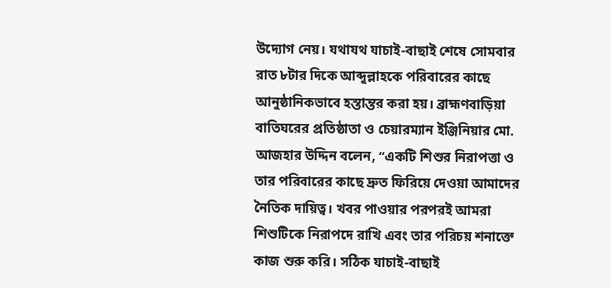উদ্যোগ নেয়। যথাযথ যাচাই-বাছাই শেষে সোমবার রাত ৮টার দিকে আব্দুল্লাহকে পরিবারের কাছে আনুষ্ঠানিকভাবে হস্তান্তর করা হয়। ব্রাহ্মণবাড়িয়া বাতিঘরের প্রতিষ্ঠাতা ও চেয়ারম্যান ইঞ্জিনিয়ার মো. আজহার উদ্দিন বলেন, “একটি শিশুর নিরাপত্তা ও তার পরিবারের কাছে দ্রুত ফিরিয়ে দেওয়া আমাদের নৈতিক দায়িত্ব। খবর পাওয়ার পরপরই আমরা শিশুটিকে নিরাপদে রাখি এবং তার পরিচয় শনাক্তে কাজ শুরু করি। সঠিক যাচাই-বাছাই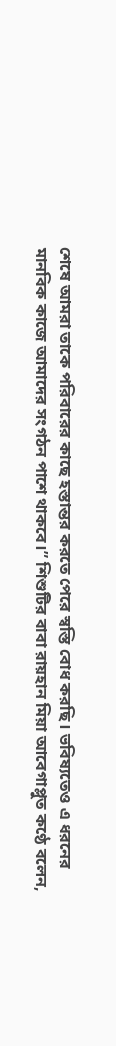শেষে আমরা তাকে পরিবারের কাছে হস্তান্তর করতে পেরে স্বস্তি বোধ করছি। ভবিষ্যতেও এ ধরনের মানবিক কাজে আমাদের সংগঠন পাশে থাকবে।” শিশুটির বাবা রায়হান মিয়া আবেগাপ্লুত কণ্ঠে বলেন,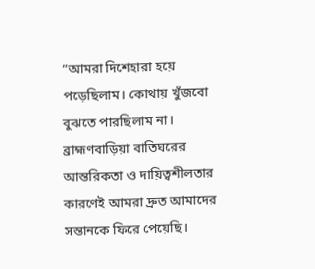“আমরা দিশেহারা হয়ে পড়েছিলাম। কোথায় খুঁজবো বুঝতে পারছিলাম না। ব্রাহ্মণবাড়িয়া বাতিঘরের আন্তরিকতা ও দায়িত্বশীলতার কারণেই আমরা দ্রুত আমাদের সন্তানকে ফিরে পেয়েছি।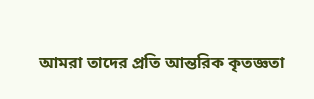আমরা তাদের প্রতি আন্তরিক কৃতজ্ঞতা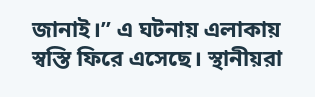জানাই।” এ ঘটনায় এলাকায় স্বস্তি ফিরে এসেছে। স্থানীয়রা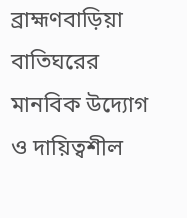ব্রাহ্মণবাড়িয়া বাতিঘরের মানবিক উদ্যোগ ও দায়িত্বশীল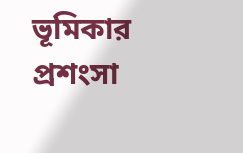ভূমিকার প্রশংসা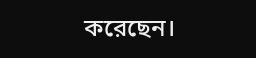করেছেন।